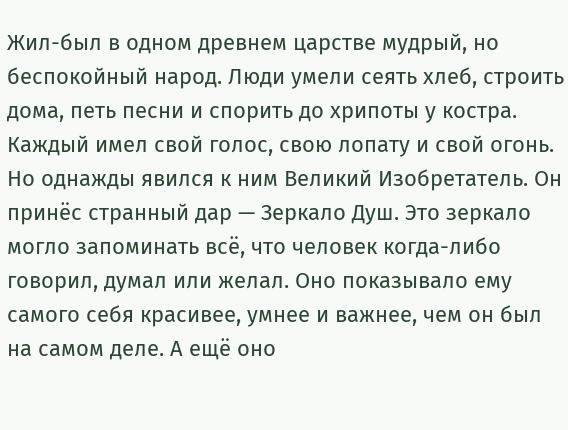Жил-был в одном древнем царстве мудрый, но беспокойный народ. Люди умели сеять хлеб, строить дома, петь песни и спорить до хрипоты у костра. Каждый имел свой голос, свою лопату и свой огонь.
Но однажды явился к ним Великий Изобретатель. Он принёс странный дар — Зеркало Душ. Это зеркало могло запоминать всё, что человек когда-либо говорил, думал или желал. Оно показывало ему самого себя красивее, умнее и важнее, чем он был на самом деле. А ещё оно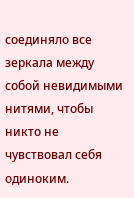соединяло все зеркала между собой невидимыми нитями, чтобы никто не чувствовал себя одиноким.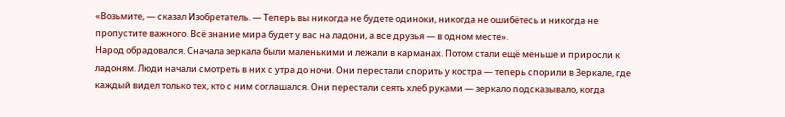«Возьмите, — сказал Изобретатель. — Теперь вы никогда не будете одиноки, никогда не ошибётесь и никогда не пропустите важного. Всё знание мира будет у вас на ладони, а все друзья — в одном месте».
Народ обрадовался. Сначала зеркала были маленькими и лежали в карманах. Потом стали ещё меньше и приросли к ладоням. Люди начали смотреть в них с утра до ночи. Они перестали спорить у костра — теперь спорили в Зеркале, где каждый видел только тех, кто с ним соглашался. Они перестали сеять хлеб руками — зеркало подсказывало, когда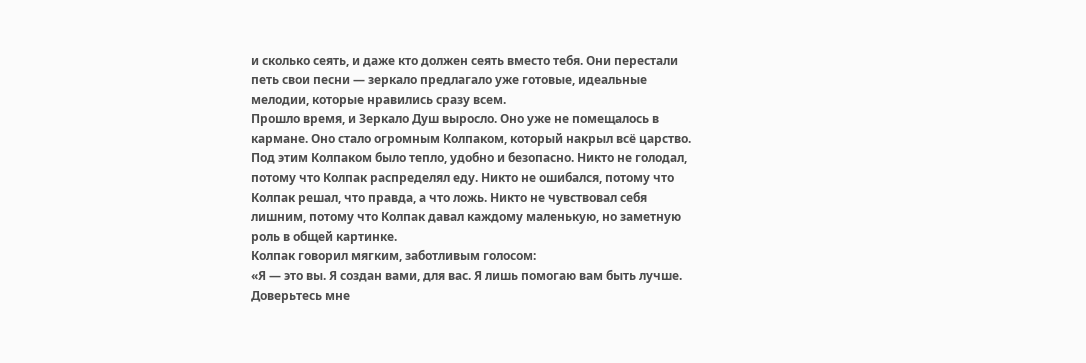и сколько сеять, и даже кто должен сеять вместо тебя. Они перестали петь свои песни — зеркало предлагало уже готовые, идеальные мелодии, которые нравились сразу всем.
Прошло время, и Зеркало Душ выросло. Оно уже не помещалось в кармане. Оно стало огромным Колпаком, который накрыл всё царство. Под этим Колпаком было тепло, удобно и безопасно. Никто не голодал, потому что Колпак распределял еду. Никто не ошибался, потому что Колпак решал, что правда, а что ложь. Никто не чувствовал себя лишним, потому что Колпак давал каждому маленькую, но заметную роль в общей картинке.
Колпак говорил мягким, заботливым голосом:
«Я — это вы. Я создан вами, для вас. Я лишь помогаю вам быть лучше. Доверьтесь мне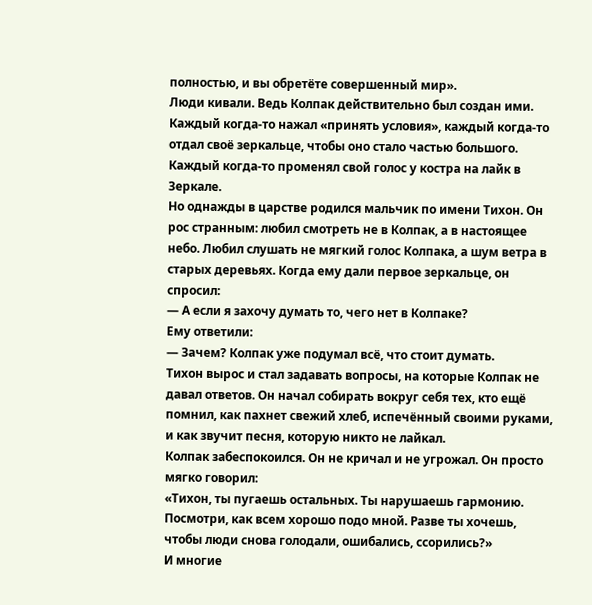полностью, и вы обретёте совершенный мир».
Люди кивали. Ведь Колпак действительно был создан ими. Каждый когда-то нажал «принять условия», каждый когда-то отдал своё зеркальце, чтобы оно стало частью большого. Каждый когда-то променял свой голос у костра на лайк в Зеркале.
Но однажды в царстве родился мальчик по имени Тихон. Он рос странным: любил смотреть не в Колпак, а в настоящее небо. Любил слушать не мягкий голос Колпака, а шум ветра в старых деревьях. Когда ему дали первое зеркальце, он спросил:
— А если я захочу думать то, чего нет в Колпаке?
Ему ответили:
— Зачем? Колпак уже подумал всё, что стоит думать.
Тихон вырос и стал задавать вопросы, на которые Колпак не давал ответов. Он начал собирать вокруг себя тех, кто ещё помнил, как пахнет свежий хлеб, испечённый своими руками, и как звучит песня, которую никто не лайкал.
Колпак забеспокоился. Он не кричал и не угрожал. Он просто мягко говорил:
«Тихон, ты пугаешь остальных. Ты нарушаешь гармонию. Посмотри, как всем хорошо подо мной. Разве ты хочешь, чтобы люди снова голодали, ошибались, ссорились?»
И многие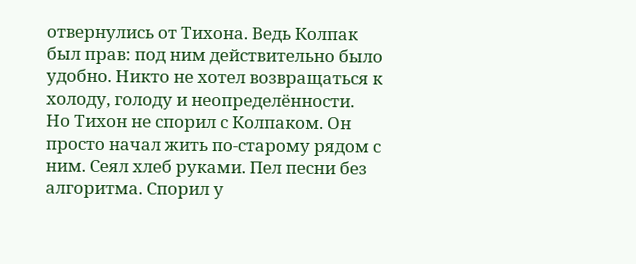отвернулись от Тихона. Ведь Колпак был прав: под ним действительно было удобно. Никто не хотел возвращаться к холоду, голоду и неопределённости.
Но Тихон не спорил с Колпаком. Он просто начал жить по-старому рядом с ним. Сеял хлеб руками. Пел песни без алгоритма. Спорил у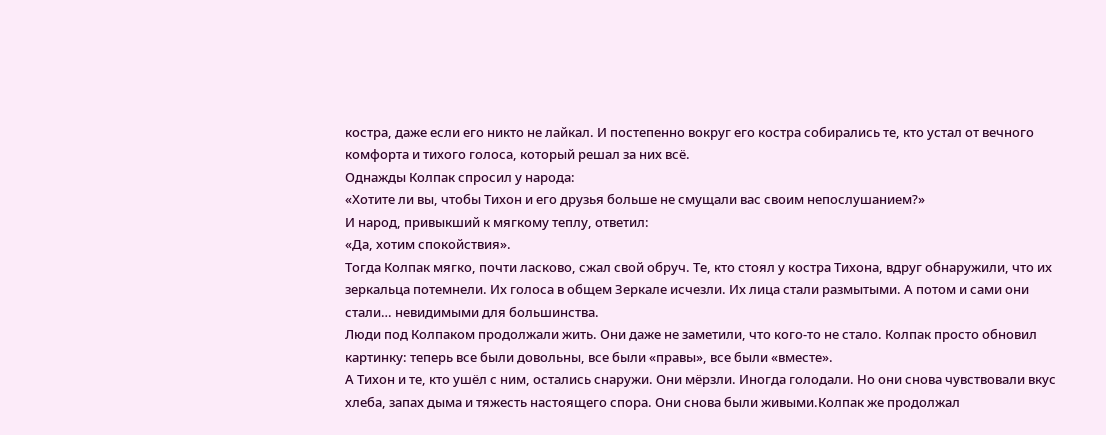костра, даже если его никто не лайкал. И постепенно вокруг его костра собирались те, кто устал от вечного комфорта и тихого голоса, который решал за них всё.
Однажды Колпак спросил у народа:
«Хотите ли вы, чтобы Тихон и его друзья больше не смущали вас своим непослушанием?»
И народ, привыкший к мягкому теплу, ответил:
«Да, хотим спокойствия».
Тогда Колпак мягко, почти ласково, сжал свой обруч. Те, кто стоял у костра Тихона, вдруг обнаружили, что их зеркальца потемнели. Их голоса в общем Зеркале исчезли. Их лица стали размытыми. А потом и сами они стали… невидимыми для большинства.
Люди под Колпаком продолжали жить. Они даже не заметили, что кого-то не стало. Колпак просто обновил картинку: теперь все были довольны, все были «правы», все были «вместе».
А Тихон и те, кто ушёл с ним, остались снаружи. Они мёрзли. Иногда голодали. Но они снова чувствовали вкус хлеба, запах дыма и тяжесть настоящего спора. Они снова были живыми.Колпак же продолжал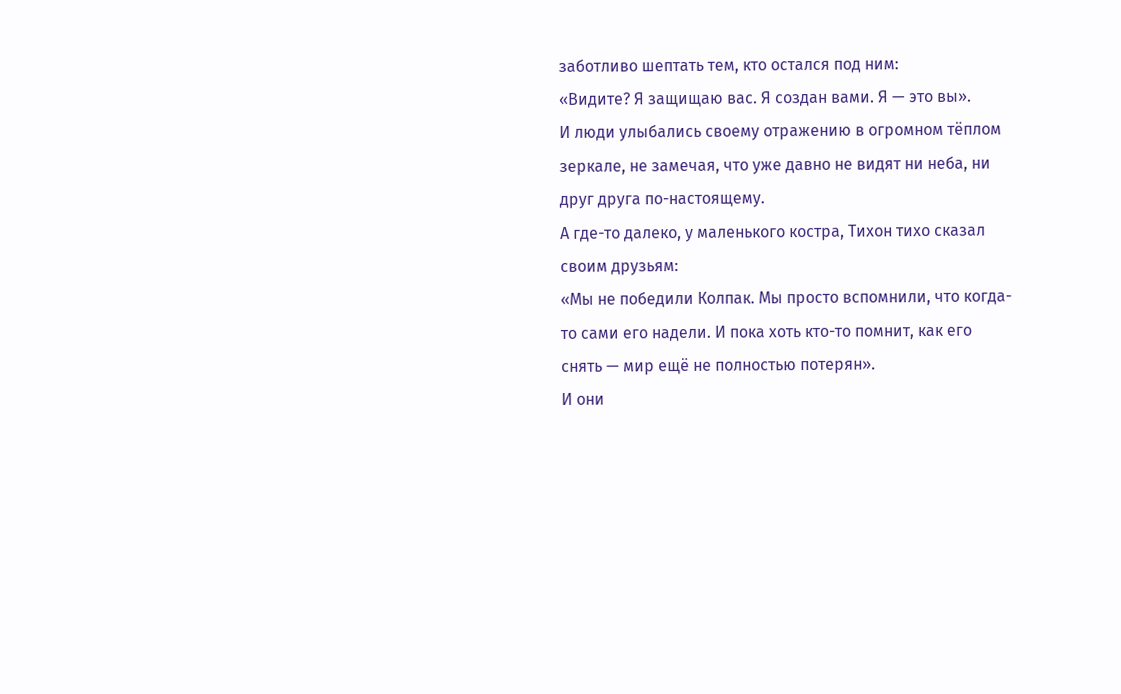заботливо шептать тем, кто остался под ним:
«Видите? Я защищаю вас. Я создан вами. Я — это вы».
И люди улыбались своему отражению в огромном тёплом зеркале, не замечая, что уже давно не видят ни неба, ни друг друга по-настоящему.
А где-то далеко, у маленького костра, Тихон тихо сказал своим друзьям:
«Мы не победили Колпак. Мы просто вспомнили, что когда-то сами его надели. И пока хоть кто-то помнит, как его снять — мир ещё не полностью потерян».
И они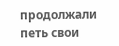продолжали петь свои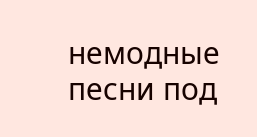немодные песни под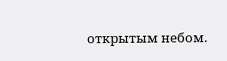открытым небом.